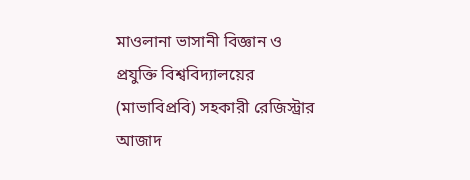মাওলানা ভাসানী বিজ্ঞান ও প্রযুক্তি বিশ্ববিদ্যালয়ের (মাভাবিপ্রবি) সহকারী রেজিস্ট্রার আজাদ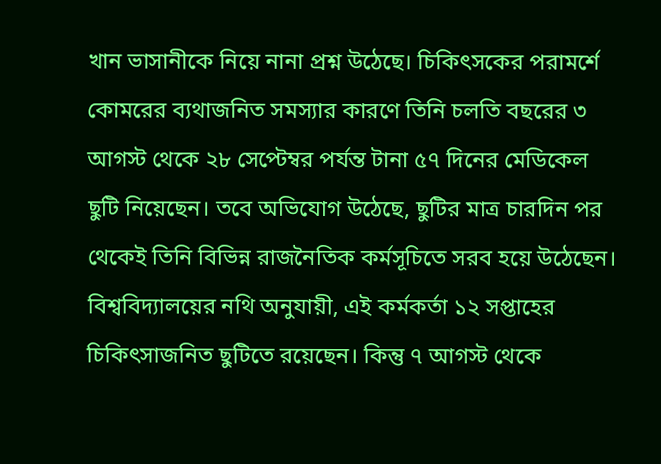খান ভাসানীকে নিয়ে নানা প্রশ্ন উঠেছে। চিকিৎসকের পরামর্শে কোমরের ব্যথাজনিত সমস্যার কারণে তিনি চলতি বছরের ৩ আগস্ট থেকে ২৮ সেপ্টেম্বর পর্যন্ত টানা ৫৭ দিনের মেডিকেল ছুটি নিয়েছেন। তবে অভিযোগ উঠেছে, ছুটির মাত্র চারদিন পর থেকেই তিনি বিভিন্ন রাজনৈতিক কর্মসূচিতে সরব হয়ে উঠেছেন।
বিশ্ববিদ্যালয়ের নথি অনুযায়ী, এই কর্মকর্তা ১২ সপ্তাহের চিকিৎসাজনিত ছুটিতে রয়েছেন। কিন্তু ৭ আগস্ট থেকে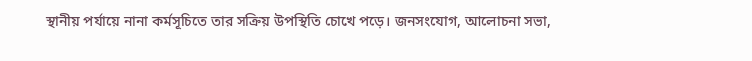স্থানীয় পর্যায়ে নানা কর্মসূচিতে তার সক্রিয় উপস্থিতি চোখে পড়ে। জনসংযোগ, আলোচনা সভা,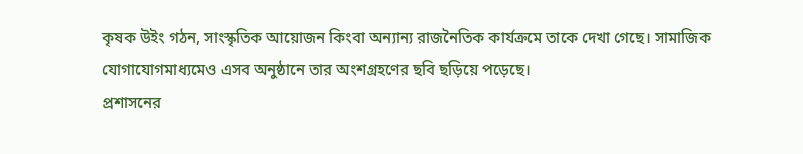কৃষক উইং গঠন, সাংস্কৃতিক আয়োজন কিংবা অন্যান্য রাজনৈতিক কার্যক্রমে তাকে দেখা গেছে। সামাজিক যোগাযোগমাধ্যমেও এসব অনুষ্ঠানে তার অংশগ্রহণের ছবি ছড়িয়ে পড়েছে।
প্রশাসনের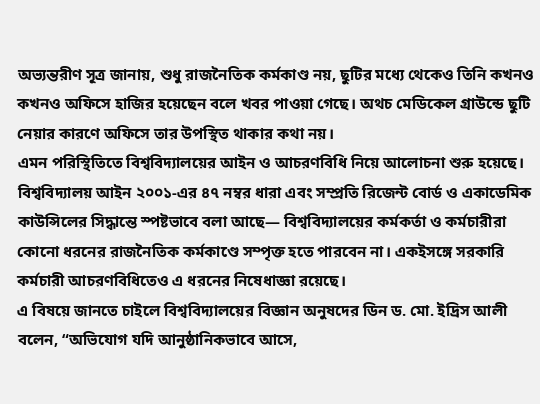অভ্যন্তরীণ সূত্র জানায়, শুধু রাজনৈতিক কর্মকাণ্ড নয়, ছুটির মধ্যে থেকেও তিনি কখনও কখনও অফিসে হাজির হয়েছেন বলে খবর পাওয়া গেছে। অথচ মেডিকেল গ্রাউন্ডে ছুটি নেয়ার কারণে অফিসে তার উপস্থিত থাকার কথা নয়।
এমন পরিস্থিতিতে বিশ্ববিদ্যালয়ের আইন ও আচরণবিধি নিয়ে আলোচনা শুরু হয়েছে। বিশ্ববিদ্যালয় আইন ২০০১-এর ৪৭ নম্বর ধারা এবং সম্প্রতি রিজেন্ট বোর্ড ও একাডেমিক কাউন্সিলের সিদ্ধান্তে স্পষ্টভাবে বলা আছে— বিশ্ববিদ্যালয়ের কর্মকর্তা ও কর্মচারীরা কোনো ধরনের রাজনৈতিক কর্মকাণ্ডে সম্পৃক্ত হতে পারবেন না। একইসঙ্গে সরকারি কর্মচারী আচরণবিধিতেও এ ধরনের নিষেধাজ্ঞা রয়েছে।
এ বিষয়ে জানতে চাইলে বিশ্ববিদ্যালয়ের বিজ্ঞান অনুষদের ডিন ড. মো. ইদ্রিস আলী বলেন, “অভিযোগ যদি আনুষ্ঠানিকভাবে আসে,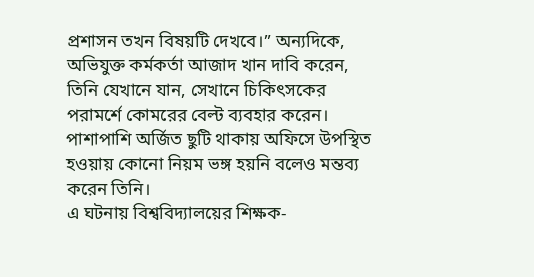প্রশাসন তখন বিষয়টি দেখবে।” অন্যদিকে, অভিযুক্ত কর্মকর্তা আজাদ খান দাবি করেন, তিনি যেখানে যান, সেখানে চিকিৎসকের পরামর্শে কোমরের বেল্ট ব্যবহার করেন। পাশাপাশি অর্জিত ছুটি থাকায় অফিসে উপস্থিত হওয়ায় কোনো নিয়ম ভঙ্গ হয়নি বলেও মন্তব্য করেন তিনি।
এ ঘটনায় বিশ্ববিদ্যালয়ের শিক্ষক-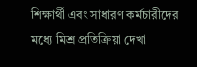শিক্ষার্থী এবং সাধারণ কর্মচারীদের মধ্যে মিশ্র প্রতিক্রিয়া দেখা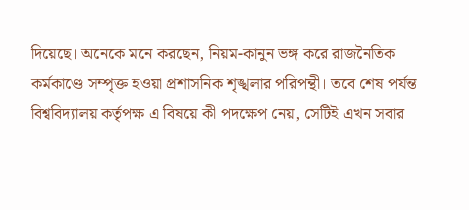দিয়েছে। অনেকে মনে করছেন, নিয়ম-কানুন ভঙ্গ করে রাজনৈতিক কর্মকাণ্ডে সম্পৃক্ত হওয়া প্রশাসনিক শৃঙ্খলার পরিপন্থী। তবে শেষ পর্যন্ত বিশ্ববিদ্যালয় কর্তৃপক্ষ এ বিষয়ে কী পদক্ষেপ নেয়, সেটিই এখন সবার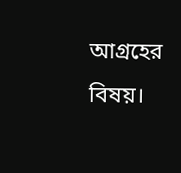আগ্রহের বিষয়।